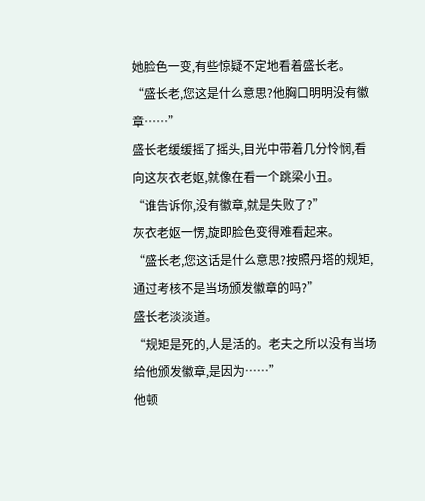她脸色一变,有些惊疑不定地看着盛长老。
“盛长老,您这是什么意思?他胸口明明没有徽章……”
盛长老缓缓摇了摇头,目光中带着几分怜悯,看向这灰衣老妪,就像在看一个跳梁小丑。
“谁告诉你,没有徽章,就是失败了?”
灰衣老妪一愣,旋即脸色变得难看起来。
“盛长老,您这话是什么意思?按照丹塔的规矩,通过考核不是当场颁发徽章的吗?”
盛长老淡淡道。
“规矩是死的,人是活的。老夫之所以没有当场给他颁发徽章,是因为……”
他顿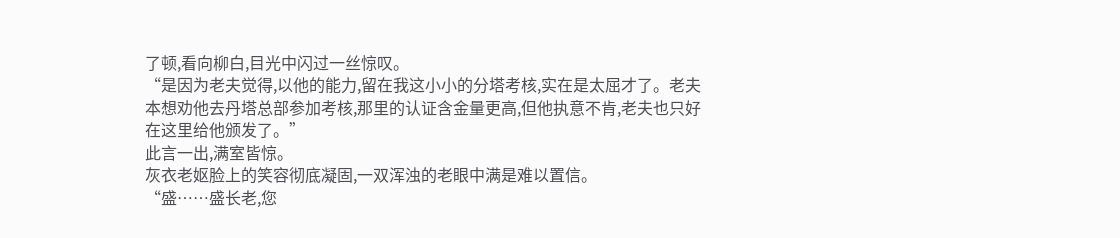了顿,看向柳白,目光中闪过一丝惊叹。
“是因为老夫觉得,以他的能力,留在我这小小的分塔考核,实在是太屈才了。老夫本想劝他去丹塔总部参加考核,那里的认证含金量更高,但他执意不肯,老夫也只好在这里给他颁发了。”
此言一出,满室皆惊。
灰衣老妪脸上的笑容彻底凝固,一双浑浊的老眼中满是难以置信。
“盛……盛长老,您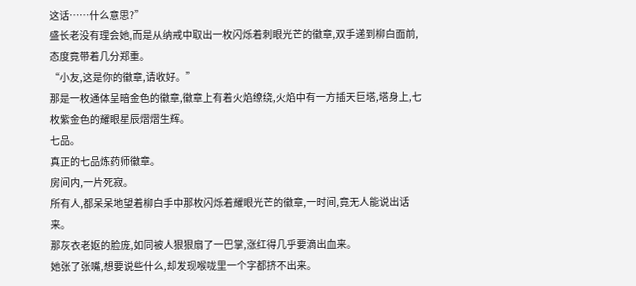这话……什么意思?”
盛长老没有理会她,而是从纳戒中取出一枚闪烁着刺眼光芒的徽章,双手递到柳白面前,态度竟带着几分郑重。
“小友,这是你的徽章,请收好。”
那是一枚通体呈暗金色的徽章,徽章上有着火焰缭绕,火焰中有一方插天巨塔,塔身上,七枚紫金色的耀眼星辰熠熠生辉。
七品。
真正的七品炼药师徽章。
房间内,一片死寂。
所有人,都呆呆地望着柳白手中那枚闪烁着耀眼光芒的徽章,一时间,竟无人能说出话来。
那灰衣老妪的脸庞,如同被人狠狠扇了一巴掌,涨红得几乎要滴出血来。
她张了张嘴,想要说些什么,却发现喉咙里一个字都挤不出来。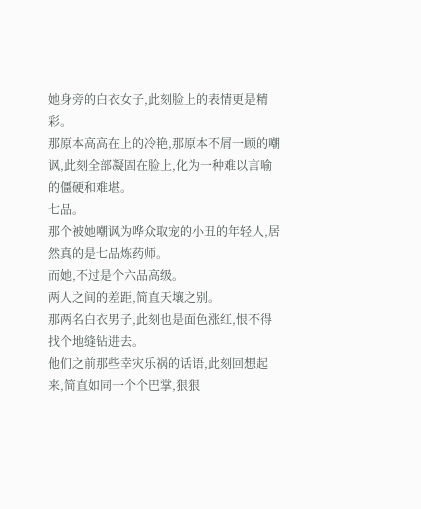她身旁的白衣女子,此刻脸上的表情更是精彩。
那原本高高在上的冷艳,那原本不屑一顾的嘲讽,此刻全部凝固在脸上,化为一种难以言喻的僵硬和难堪。
七品。
那个被她嘲讽为哗众取宠的小丑的年轻人,居然真的是七品炼药师。
而她,不过是个六品高级。
两人之间的差距,简直天壤之别。
那两名白衣男子,此刻也是面色涨红,恨不得找个地缝钻进去。
他们之前那些幸灾乐祸的话语,此刻回想起来,简直如同一个个巴掌,狠狠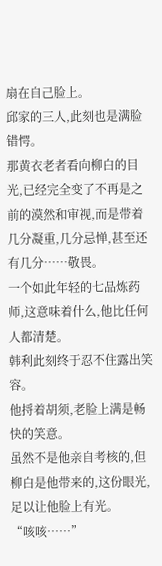扇在自己脸上。
邱家的三人,此刻也是满脸错愕。
那黄衣老者看向柳白的目光,已经完全变了不再是之前的漠然和审视,而是带着几分凝重,几分忌惮,甚至还有几分……敬畏。
一个如此年轻的七品炼药师,这意味着什么,他比任何人都清楚。
韩利此刻终于忍不住露出笑容。
他捋着胡须,老脸上满是畅快的笑意。
虽然不是他亲自考核的,但柳白是他带来的,这份眼光,足以让他脸上有光。
“咳咳……”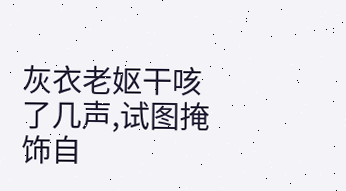灰衣老妪干咳了几声,试图掩饰自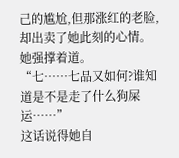己的尴尬,但那涨红的老脸,却出卖了她此刻的心情。
她强撑着道。
“七……七品又如何?谁知道是不是走了什么狗屎运……”
这话说得她自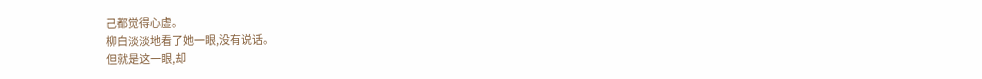己都觉得心虚。
柳白淡淡地看了她一眼,没有说话。
但就是这一眼,却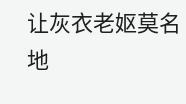让灰衣老妪莫名地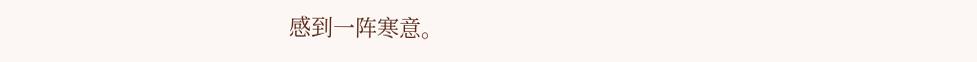感到一阵寒意。